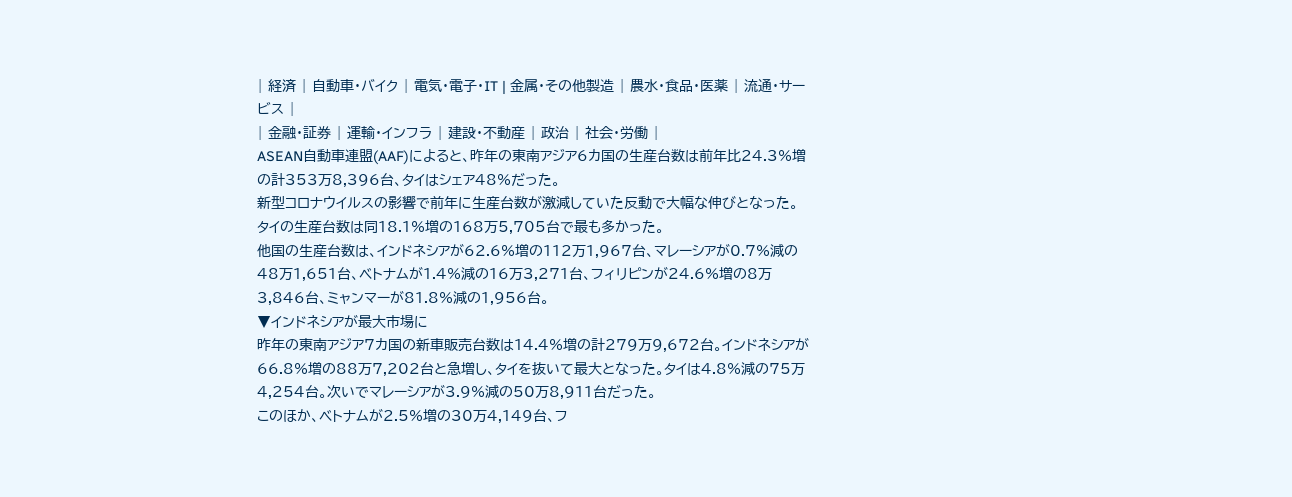| 経済 | 自動車・バイク | 電気・電子・IT | 金属・その他製造 | 農水・食品・医薬 | 流通・サービス |
| 金融・証券 | 運輸・インフラ | 建設・不動産 | 政治 | 社会・労働 |
ASEAN自動車連盟(AAF)によると、昨年の東南アジア6カ国の生産台数は前年比24.3%増の計353万8,396台、タイはシェア48%だった。
新型コロナウイルスの影響で前年に生産台数が激減していた反動で大幅な伸びとなった。タイの生産台数は同18.1%増の168万5,705台で最も多かった。
他国の生産台数は、インドネシアが62.6%増の112万1,967台、マレーシアが0.7%減の48万1,651台、ベトナムが1.4%減の16万3,271台、フィリピンが24.6%増の8万3,846台、ミャンマーが81.8%減の1,956台。
▼インドネシアが最大市場に
昨年の東南アジア7カ国の新車販売台数は14.4%増の計279万9,672台。インドネシアが66.8%増の88万7,202台と急増し、タイを抜いて最大となった。タイは4.8%減の75万4,254台。次いでマレーシアが3.9%減の50万8,911台だった。
このほか、ベトナムが2.5%増の30万4,149台、フ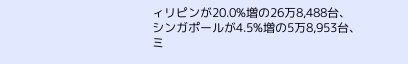ィリピンが20.0%増の26万8,488台、シンガポールが4.5%増の5万8,953台、ミ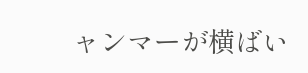ャンマーが横ばい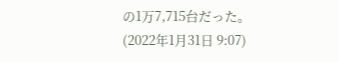の1万7,715台だった。
(2022年1月31日 9:07)